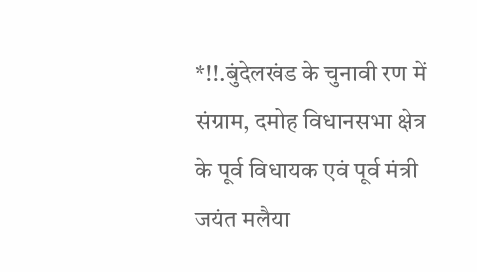*!!.बुंदेलखंड के चुनावी रण में संग्राम, दमोह विधानसभा क्षेत्र के पूर्व विधायक एवं पूर्व मंत्री जयंत मलैया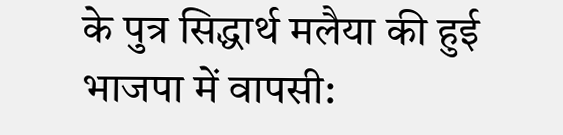के पुत्र सिद्धार्थ मलैया की हुई भाजपा में वापसी: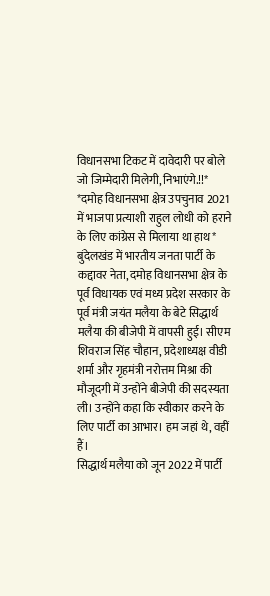विधानसभा टिकट में दावेदारी पर बोले जो जिम्मेदारी मिलेगी, निभाएंगे.!!*
*दमोह विधानसभा क्षेत्र उपचुनाव 2021 में भाजपा प्रत्याशी राहुल लोधी को हराने के लिए कांग्रेस से मिलाया था हाथ*
बुंदेलखंड में भारतीय जनता पार्टी के कद्दावर नेता, दमोह विधानसभा क्षेत्र के पूर्व विधायक एवं मध्य प्रदेश सरकार के पूर्व मंत्री जयंत मलैया के बेटे सिद्धार्थ मलैया की बीजेपी में वापसी हुई। सीएम शिवराज सिंह चौहान, प्रदेशाध्यक्ष वीडी शर्मा और गृहमंत्री नरोत्तम मिश्रा की मौजूदगी में उन्होंने बीजेपी की सदस्यता ली। उन्होंने कहा कि स्वीकार करने के लिए पार्टी का आभार। हम जहां थे, वहीं हैं।
सिद्धार्थ मलैया को जून 2022 में पार्टी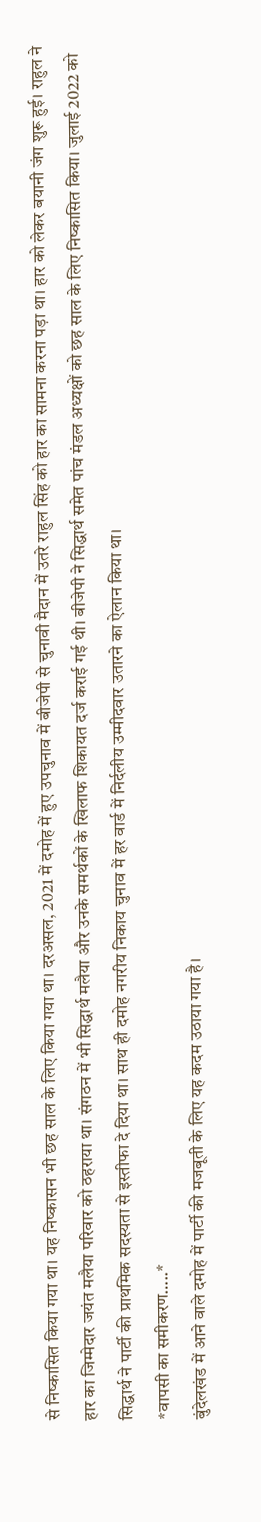से निष्कासित किया गया था। यह निष्कासन भी छह साल के लिए किया गया था। दरअसल, 2021 में दमोह में हुए उपचुनाव में बीजेपी से चुनावी मैदान में उतरे राहुल सिंह को हार का सामना करना पड़ा था। हार को लेकर बयानी जंग शुरू हुई। राहुल ने हार का जिम्मेदार जयंत मलैया परिवार को ठहराया था। संगठन में भी सिद्धार्थ मलैया और उनके समर्थकों के खिलाफ शिकायत दर्ज कराई गई थी। बीजेपी ने सिद्धार्थ समेत पांच मंडल अध्यक्षों को छह साल के लिए निष्कासित किया। जुलाई 2022 को सिद्धार्थ ने पार्टी की प्राथमिक सदस्यता से इस्तीफा दे दिया था। साथ ही दमोह नगरीय निकाय चुनाव में हर वार्ड में निर्दलीय उम्मीदवार उतारने का ऐलान किया था।
*वापसी का समीकरण…..*
बुंदेलखंड में आने वाले दमोह में पार्टी की मजबूती के लिए यह कदम उठाया गया है।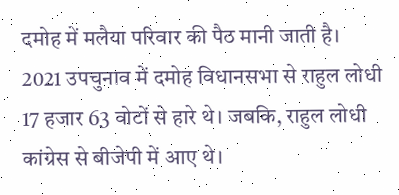दमोह में मलैया परिवार की पैठ मानी जाती है। 2021 उपचुनाव में दमोह विधानसभा से राहुल लोधी 17 हजार 63 वोटों से हारे थे। जबकि, राहुल लोधी कांग्रेस से बीजेपी में आए थे।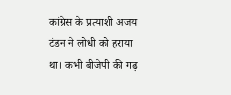कांग्रेस के प्रत्याशी अजय टंडन ने लोधी को हराया था। कभी बीजेपी की गढ़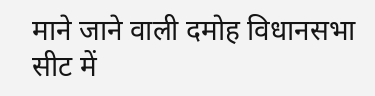माने जाने वाली दमोह विधानसभा सीट में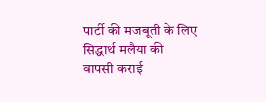पार्टी की मजबूती के लिए सिद्धार्थ मलैया की वापसी कराई